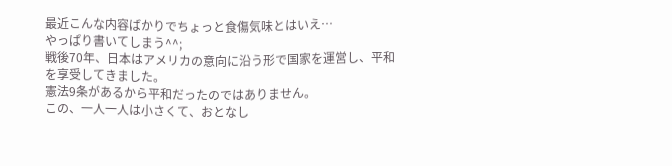最近こんな内容ばかりでちょっと食傷気味とはいえ…
やっぱり書いてしまう^^;
戦後70年、日本はアメリカの意向に沿う形で国家を運営し、平和を享受してきました。
憲法9条があるから平和だったのではありません。
この、一人一人は小さくて、おとなし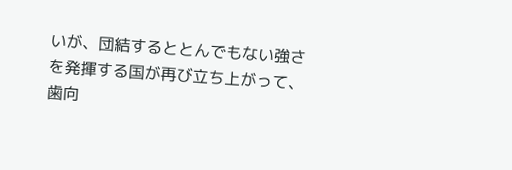いが、団結するととんでもない強さを発揮する国が再び立ち上がって、歯向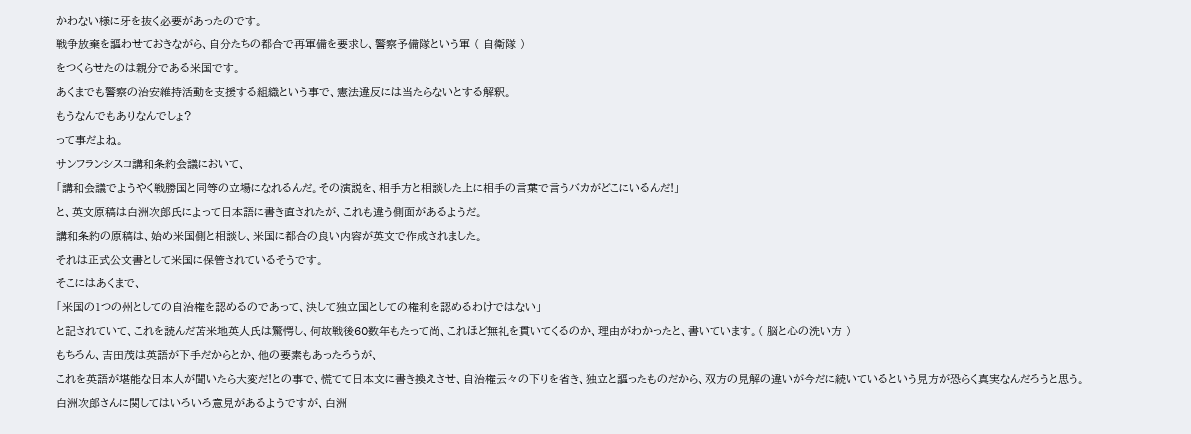かわない様に牙を抜く必要があったのです。
戦争放棄を謳わせておきながら、自分たちの都合で再軍備を要求し、警察予備隊という軍 ( 自衛隊 )
をつくらせたのは親分である米国です。
あくまでも警察の治安維持活動を支援する組織という事で、憲法違反には当たらないとする解釈。
もうなんでもありなんでしょ?
って事だよね。
サンフランシスコ講和条約会議において、
「講和会議でようやく戦勝国と同等の立場になれるんだ。その演説を、相手方と相談した上に相手の言葉で言うバカがどこにいるんだ!」
と、英文原稿は白洲次郎氏によって日本語に書き直されたが、これも違う側面があるようだ。
講和条約の原稿は、始め米国側と相談し、米国に都合の良い内容が英文で作成されました。
それは正式公文書として米国に保管されているそうです。
そこにはあくまで、
「米国の1つの州としての自治権を認めるのであって、決して独立国としての権利を認めるわけではない」
と記されていて、これを読んだ苫米地英人氏は驚愕し、何故戦後60数年もたって尚、これほど無礼を貫いてくるのか、理由がわかったと、書いています。( 脳と心の洗い方 )
もちろん、吉田茂は英語が下手だからとか、他の要素もあったろうが、
これを英語が堪能な日本人が聞いたら大変だ!との事で、慌てて日本文に書き換えさせ、自治権云々の下りを省き、独立と謳ったものだから、双方の見解の違いが今だに続いているという見方が恐らく真実なんだろうと思う。
白洲次郎さんに関してはいろいろ意見があるようですが、白洲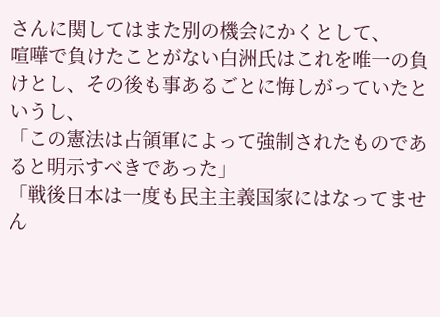さんに関してはまた別の機会にかくとして、
喧嘩で負けたことがない白洲氏はこれを唯一の負けとし、その後も事あるごとに悔しがっていたというし、
「この憲法は占領軍によって強制されたものであると明示すべきであった」
「戦後日本は一度も民主主義国家にはなってません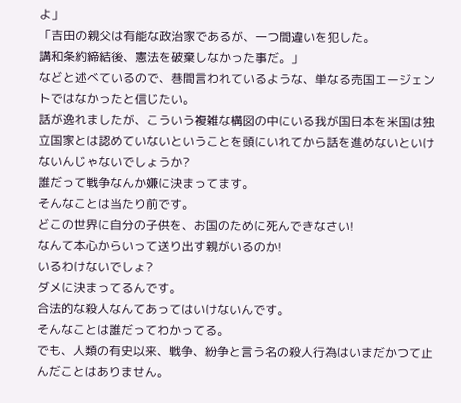よ」
「吉田の親父は有能な政治家であるが、一つ間違いを犯した。
講和条約締結後、憲法を破棄しなかった事だ。」
などと述べているので、巷間言われているような、単なる売国エージェントではなかったと信じたい。
話が逸れましたが、こういう複雑な構図の中にいる我が国日本を米国は独立国家とは認めていないということを頭にいれてから話を進めないといけないんじゃないでしょうか?
誰だって戦争なんか嫌に決まってます。
そんなことは当たり前です。
どこの世界に自分の子供を、お国のために死んできなさい!
なんて本心からいって送り出す親がいるのか!
いるわけないでしょ?
ダメに決まってるんです。
合法的な殺人なんてあってはいけないんです。
そんなことは誰だってわかってる。
でも、人類の有史以来、戦争、紛争と言う名の殺人行為はいまだかつて止んだことはありません。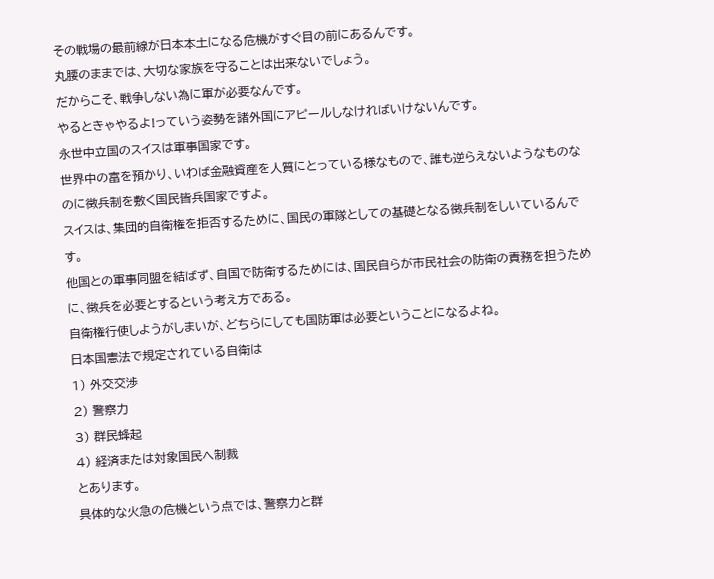その戦場の最前線が日本本土になる危機がすぐ目の前にあるんです。
丸腰のままでは、大切な家族を守ることは出来ないでしょう。
だからこそ、戦争しない為に軍が必要なんです。
やるときゃやるよ!っていう姿勢を諸外国にアピールしなければいけないんです。
永世中立国のスイスは軍事国家です。
世界中の富を預かり、いわば金融資産を人質にとっている様なもので、誰も逆らえないようなものなのに徴兵制を敷く国民皆兵国家ですよ。
スイスは、集団的自衛権を拒否するために、国民の軍隊としての基礎となる徴兵制をしいているんです。
他国との軍事同盟を結ばず、自国で防衛するためには、国民自らが市民社会の防衛の責務を担うために、徴兵を必要とするという考え方である。
自衛権行使しようがしまいが、どちらにしても国防軍は必要ということになるよね。
日本国憲法で規定されている自衛は
1) 外交交渉
2) 警察力
3) 群民蜂起
4) 経済または対象国民へ制裁
とあります。
具体的な火急の危機という点では、警察力と群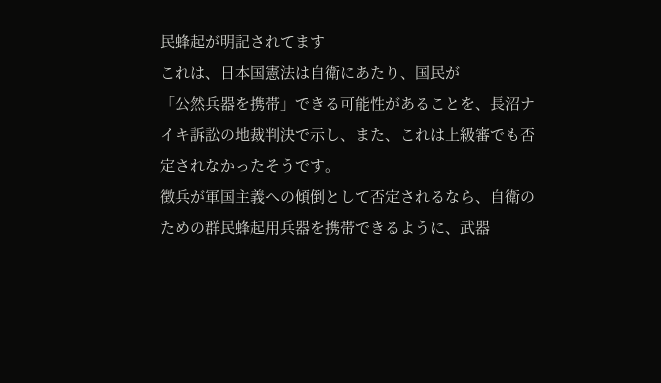民蜂起が明記されてます
これは、日本国憲法は自衛にあたり、国民が
「公然兵器を携帯」できる可能性があることを、長沼ナイキ訴訟の地裁判決で示し、また、これは上級審でも否定されなかったそうです。
徴兵が軍国主義への傾倒として否定されるなら、自衛のための群民蜂起用兵器を携帯できるように、武器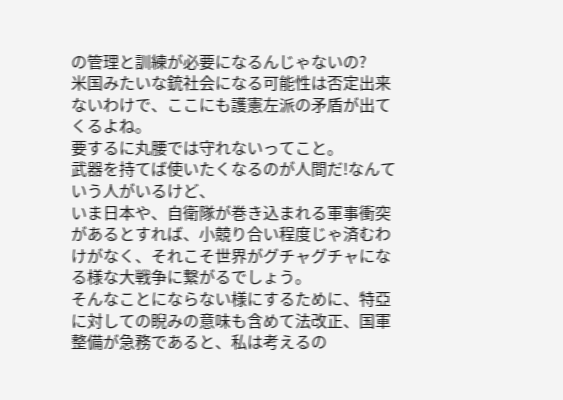の管理と訓練が必要になるんじゃないの?
米国みたいな銃社会になる可能性は否定出来ないわけで、ここにも護憲左派の矛盾が出てくるよね。
要するに丸腰では守れないってこと。
武器を持てば使いたくなるのが人間だ!なんていう人がいるけど、
いま日本や、自衛隊が巻き込まれる軍事衝突があるとすれば、小競り合い程度じゃ済むわけがなく、それこそ世界がグチャグチャになる様な大戦争に繋がるでしょう。
そんなことにならない様にするために、特亞に対しての睨みの意味も含めて法改正、国軍整備が急務であると、私は考えるの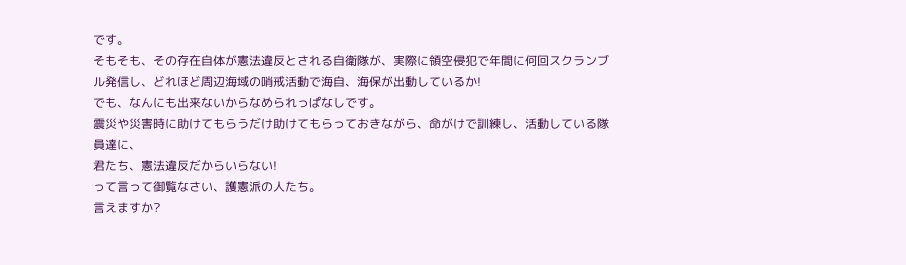です。
そもそも、その存在自体が憲法違反とされる自衛隊が、実際に領空侵犯で年間に何回スクランブル発信し、どれほど周辺海域の哨戒活動で海自、海保が出動しているか!
でも、なんにも出来ないからなめられっぱなしです。
震災や災害時に助けてもらうだけ助けてもらっておきながら、命がけで訓練し、活動している隊員達に、
君たち、憲法違反だからいらない!
って言って御覧なさい、護憲派の人たち。
言えますか?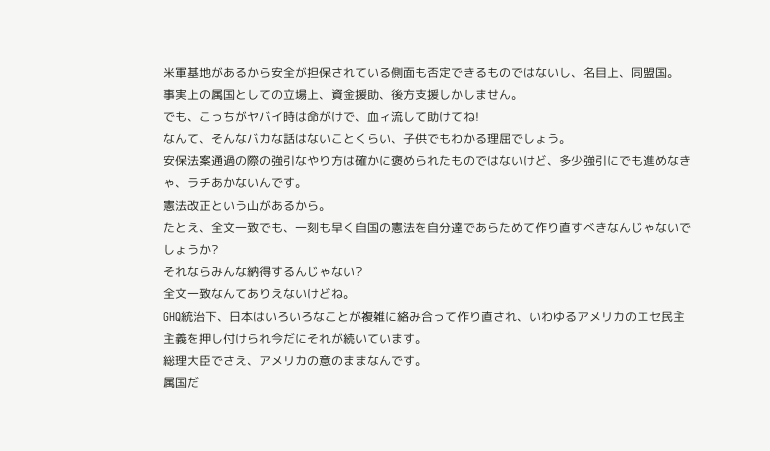米軍基地があるから安全が担保されている側面も否定できるものではないし、名目上、同盟国。
事実上の属国としての立場上、資金援助、後方支援しかしません。
でも、こっちがヤバイ時は命がけで、血ィ流して助けてね!
なんて、そんなバカな話はないことくらい、子供でもわかる理屈でしょう。
安保法案通過の際の強引なやり方は確かに褒められたものではないけど、多少強引にでも進めなきゃ、ラチあかないんです。
憲法改正という山があるから。
たとえ、全文一致でも、一刻も早く自国の憲法を自分達であらためて作り直すべきなんじゃないでしょうか?
それならみんな納得するんじゃない?
全文一致なんてありえないけどね。
GHQ統治下、日本はいろいろなことが複雑に絡み合って作り直され、いわゆるアメリカのエセ民主主義を押し付けられ今だにそれが続いています。
総理大臣でさえ、アメリカの意のままなんです。
属国だ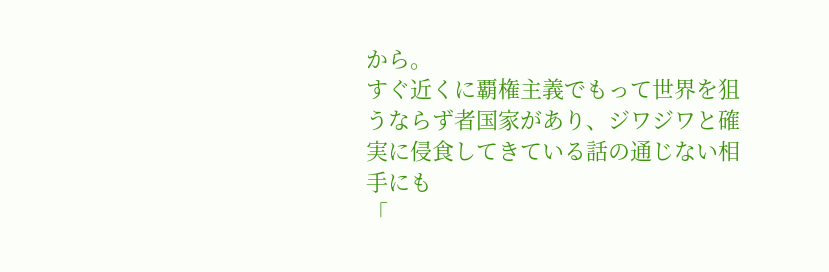から。
すぐ近くに覇権主義でもって世界を狙うならず者国家があり、ジワジワと確実に侵食してきている話の通じない相手にも
「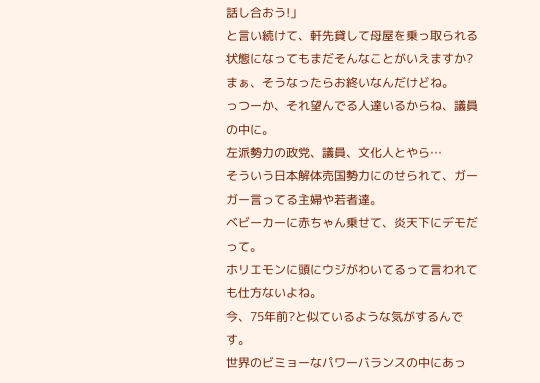話し合おう!」
と言い続けて、軒先貸して母屋を乗っ取られる状態になってもまだそんなことがいえますか?
まぁ、そうなったらお終いなんだけどね。
っつーか、それ望んでる人達いるからね、議員の中に。
左派勢力の政党、議員、文化人とやら…
そういう日本解体売国勢力にのせられて、ガーガー言ってる主婦や若者達。
ベビーカーに赤ちゃん乗せて、炎天下にデモだって。
ホリエモンに頭にウジがわいてるって言われても仕方ないよね。
今、75年前?と似ているような気がするんです。
世界のビミョーなパワーバランスの中にあっ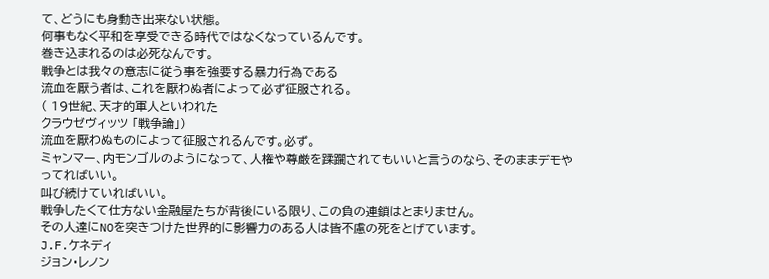て、どうにも身動き出来ない状態。
何事もなく平和を享受できる時代ではなくなっているんです。
巻き込まれるのは必死なんです。
戦争とは我々の意志に従う事を強要する暴力行為である
流血を厭う者は、これを厭わぬ者によって必ず征服される。
( 19世紀、天才的軍人といわれた
クラウゼヴィッツ 「戦争論」)
流血を厭わぬものによって征服されるんです。必ず。
ミャンマー、内モンゴルのようになって、人権や尊厳を蹂躙されてもいいと言うのなら、そのままデモやってればいい。
叫び続けていればいい。
戦争したくて仕方ない金融屋たちが背後にいる限り、この負の連鎖はとまりません。
その人達にNOを突きつけた世界的に影響力のある人は皆不慮の死をとげています。
J.F.ケネディ
ジョン・レノン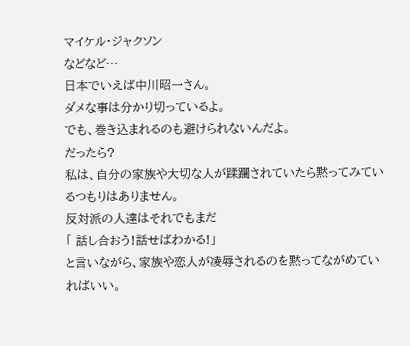マイケル・ジャクソン
などなど…
日本でいえば中川昭一さん。
ダメな事は分かり切っているよ。
でも、巻き込まれるのも避けられないんだよ。
だったら?
私は、自分の家族や大切な人が蹂躙されていたら黙ってみているつもりはありません。
反対派の人達はそれでもまだ
「 話し合おう!話せばわかる!」
と言いながら、家族や恋人が凌辱されるのを黙ってながめていればいい。